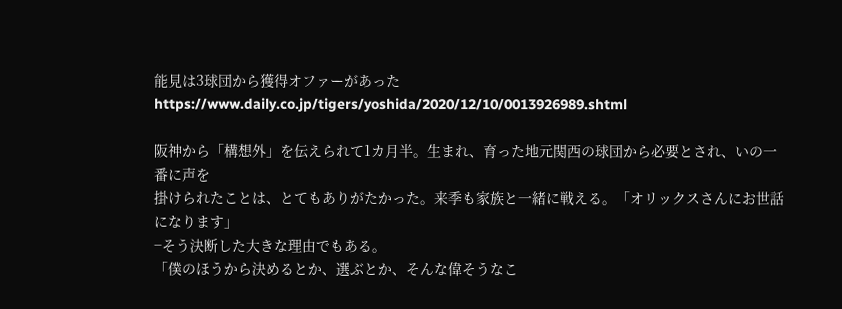能見は3球団から獲得オファーがあった
https://www.daily.co.jp/tigers/yoshida/2020/12/10/0013926989.shtml

阪神から「構想外」を伝えられて1カ月半。生まれ、育った地元関西の球団から必要とされ、いの一番に声を
掛けられたことは、とてもありがたかった。来季も家族と一緒に戦える。「オリックスさんにお世話になります」
−そう決断した大きな理由でもある。
「僕のほうから決めるとか、選ぶとか、そんな偉そうなこ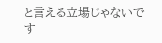と言える立場じゃないです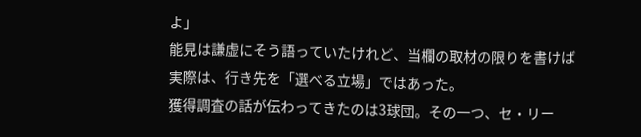よ」
能見は謙虚にそう語っていたけれど、当欄の取材の限りを書けば実際は、行き先を「選べる立場」ではあった。
獲得調査の話が伝わってきたのは3球団。その一つ、セ・リー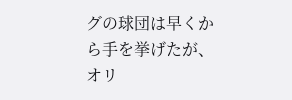グの球団は早くから手を挙げたが、オリ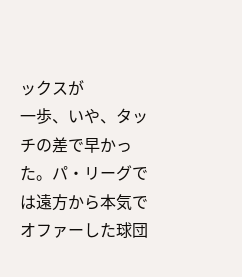ックスが
一歩、いや、タッチの差で早かった。パ・リーグでは遠方から本気でオファーした球団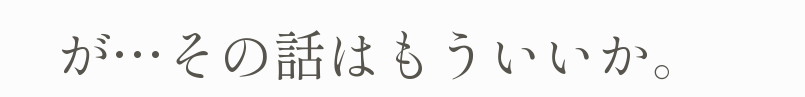が…その話はもういいか。